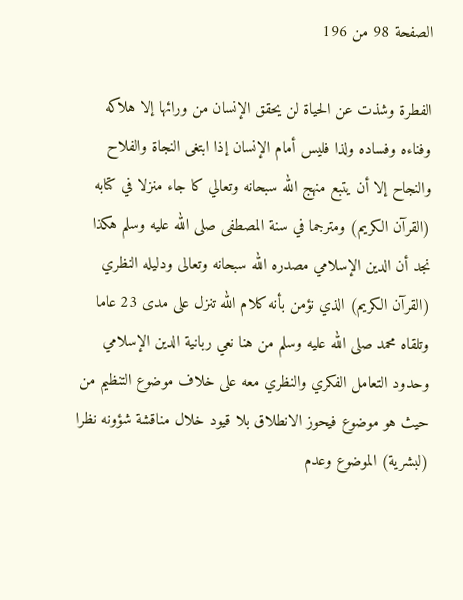الصفحة 98 من 196

الفطرة وشذت عن الحياة لن يحقق الإنسان من ورائها إلا هلاکه وفناءه وفساده ولذا فليس أمام الإنسان إذا ابتغى النجاة والفلاح والنجاح إلا أن يتبع منهج الله سبحانه وتعالي کا جاء منزلا في كتابه (القرآن الكريم) ومترجما في سنة المصطفى صلى الله عليه وسلم هكذا نجد أن الدين الإسلامي مصدره الله سبحانه وتعالى ودليله النظري (القرآن الكريم) الذي نؤمن بأنه كلام الله تنزل على مدى 23 عاما وتلقاه محمد صلى الله عليه وسلم من هنا نعي ربانية الدين الإسلامي وحدود التعامل الفكري والنظري معه على خلاف موضوع التنظيم من حيث هو موضوع فيحوز الانطلاق بلا قيود خلال مناقشة شؤونه نظرا (لبشرية) الموضوع وعدم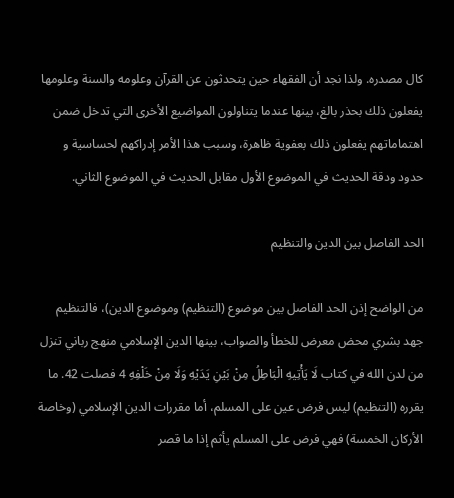کال مصدره. ولذا نجد أن الفقهاء حين يتحدثون عن القرآن وعلومه والسنة وعلومها يفعلون ذلك بحذر بالغ، بينها عندما يتناولون المواضيع الأخرى التي تدخل ضمن اهتماماتهم يفعلون ذلك بعفوية ظاهرة، وسبب هذا الأمر إدراكهم لحساسية و حدود ودقة الحديث في الموضوع الأول مقابل الحديث في الموضوع الثاني.

الحد الفاصل بين الدين والتنظيم

من الواضح إذن الحد الفاصل بين موضوع (التنظيم) وموضوع الدين)، فالتنظيم جهد بشري محض معرض للخطأ والصواب، بينها الدين الإسلامي منهج رباني تنزل من لدن الله في كتاب لَا يَأْتِيهِ الْبَاطِلُ مِنْ بَيْنِ يَدَيْهِ وَلَا مِنْ خَلْفِهِ 4 فصلت 42. ما يقرره (التنظيم) ليس فرض عين على المسلم، أما مقررات الدين الإسلامي (وخاصة الأركان الخمسة) فهي فرض على المسلم يأثم إذا ما قصر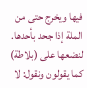فيها ويخرج حتى من الملة إذا جحد بأحدها. لنضعها على (بلاطة) كما يقولون ونقول: لا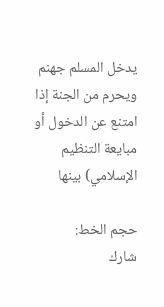يدخل المسلم جهنم ويحرم من الجنة إذا امتنع عن الدخول أو مبايعة التنظيم الإسلامي) بينها

حجم الخط:
شارك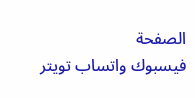الصفحة
فيسبوك واتساب تويتر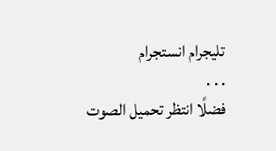تليجرام انستجرام
. . .
فضلًا انتظر تحميل الصوت